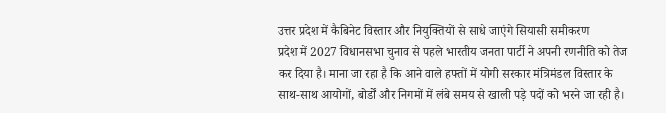उत्तर प्रदेश में कैबिनेट विस्तार और नियुक्तियों से साधे जाएंगे सियासी समीकरण
प्रदेश में 2027 विधानसभा चुनाव से पहले भारतीय जनता पार्टी ने अपनी रणनीति को तेज कर दिया है। माना जा रहा है कि आने वाले हफ्तों में योगी सरकार मंत्रिमंडल विस्तार के साथ-साथ आयोगों, बोर्डों और निगमों में लंबे समय से खाली पड़े पदों को भरने जा रही है।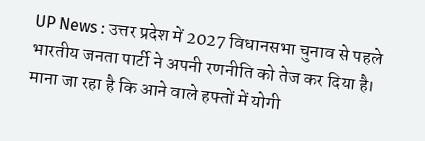UP News : उत्तर प्रदेश में 2027 विधानसभा चुनाव से पहले भारतीय जनता पार्टी ने अपनी रणनीति को तेज कर दिया है। माना जा रहा है कि आने वाले हफ्तों में योगी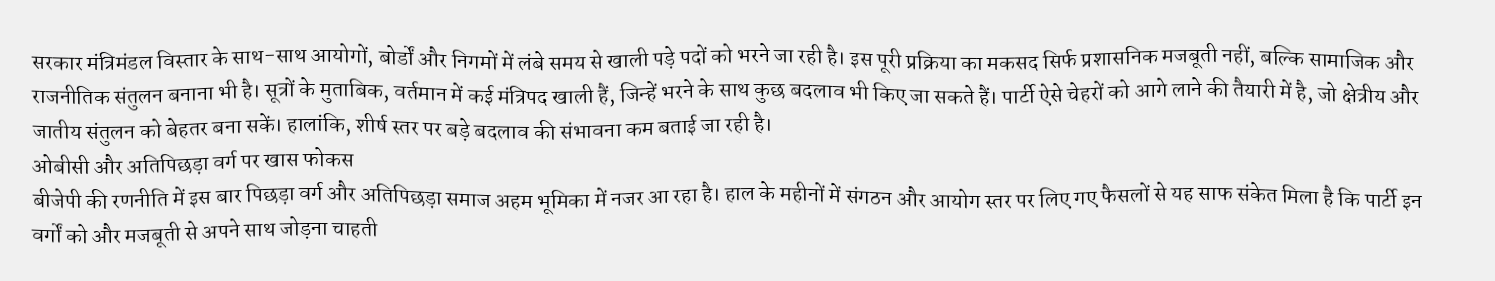सरकार मंत्रिमंडल विस्तार के साथ-साथ आयोगों, बोर्डों और निगमों में लंबे समय से खाली पड़े पदों को भरने जा रही है। इस पूरी प्रक्रिया का मकसद सिर्फ प्रशासनिक मजबूती नहीं, बल्कि सामाजिक और राजनीतिक संतुलन बनाना भी है। सूत्रों के मुताबिक, वर्तमान में कई मंत्रिपद खाली हैं, जिन्हें भरने के साथ कुछ बदलाव भी किए जा सकते हैं। पार्टी ऐसे चेहरों को आगे लाने की तैयारी में है, जो क्षेत्रीय और जातीय संतुलन को बेहतर बना सकें। हालांकि, शीर्ष स्तर पर बड़े बदलाव की संभावना कम बताई जा रही है।
ओबीसी और अतिपिछड़ा वर्ग पर खास फोकस
बीजेपी की रणनीति में इस बार पिछड़ा वर्ग और अतिपिछड़ा समाज अहम भूमिका में नजर आ रहा है। हाल के महीनों में संगठन और आयोग स्तर पर लिए गए फैसलों से यह साफ संकेत मिला है कि पार्टी इन वर्गों को और मजबूती से अपने साथ जोड़ना चाहती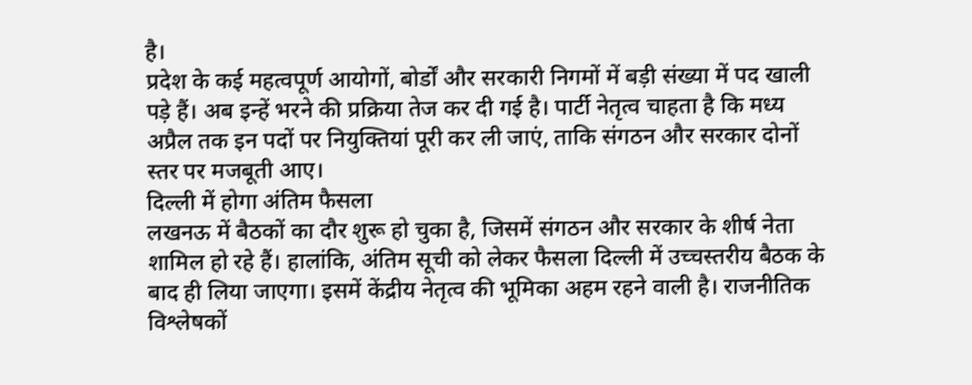है।
प्रदेश के कई महत्वपूर्ण आयोगों, बोर्डों और सरकारी निगमों में बड़ी संख्या में पद खाली पड़े हैं। अब इन्हें भरने की प्रक्रिया तेज कर दी गई है। पार्टी नेतृत्व चाहता है कि मध्य अप्रैल तक इन पदों पर नियुक्तियां पूरी कर ली जाएं, ताकि संगठन और सरकार दोनों स्तर पर मजबूती आए।
दिल्ली में होगा अंतिम फैसला
लखनऊ में बैठकों का दौर शुरू हो चुका है, जिसमें संगठन और सरकार के शीर्ष नेता शामिल हो रहे हैं। हालांकि, अंतिम सूची को लेकर फैसला दिल्ली में उच्चस्तरीय बैठक के बाद ही लिया जाएगा। इसमें केंद्रीय नेतृत्व की भूमिका अहम रहने वाली है। राजनीतिक विश्लेषकों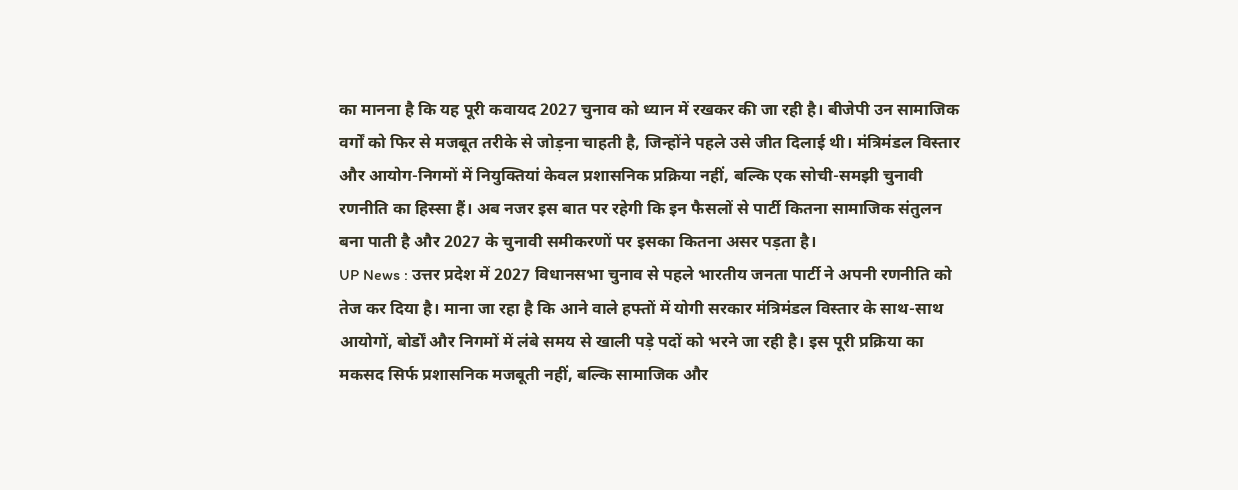का मानना है कि यह पूरी कवायद 2027 चुनाव को ध्यान में रखकर की जा रही है। बीजेपी उन सामाजिक वर्गों को फिर से मजबूत तरीके से जोड़ना चाहती है, जिन्होंने पहले उसे जीत दिलाई थी। मंत्रिमंडल विस्तार और आयोग-निगमों में नियुक्तियां केवल प्रशासनिक प्रक्रिया नहीं, बल्कि एक सोची-समझी चुनावी रणनीति का हिस्सा हैं। अब नजर इस बात पर रहेगी कि इन फैसलों से पार्टी कितना सामाजिक संतुलन बना पाती है और 2027 के चुनावी समीकरणों पर इसका कितना असर पड़ता है।
UP News : उत्तर प्रदेश में 2027 विधानसभा चुनाव से पहले भारतीय जनता पार्टी ने अपनी रणनीति को तेज कर दिया है। माना जा रहा है कि आने वाले हफ्तों में योगी सरकार मंत्रिमंडल विस्तार के साथ-साथ आयोगों, बोर्डों और निगमों में लंबे समय से खाली पड़े पदों को भरने जा रही है। इस पूरी प्रक्रिया का मकसद सिर्फ प्रशासनिक मजबूती नहीं, बल्कि सामाजिक और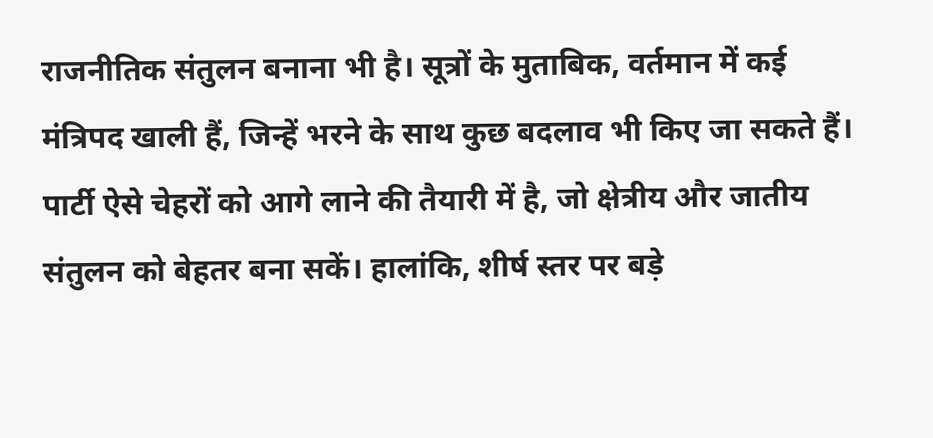राजनीतिक संतुलन बनाना भी है। सूत्रों के मुताबिक, वर्तमान में कई मंत्रिपद खाली हैं, जिन्हें भरने के साथ कुछ बदलाव भी किए जा सकते हैं। पार्टी ऐसे चेहरों को आगे लाने की तैयारी में है, जो क्षेत्रीय और जातीय संतुलन को बेहतर बना सकें। हालांकि, शीर्ष स्तर पर बड़े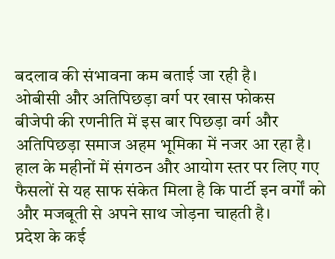बदलाव की संभावना कम बताई जा रही है।
ओबीसी और अतिपिछड़ा वर्ग पर खास फोकस
बीजेपी की रणनीति में इस बार पिछड़ा वर्ग और अतिपिछड़ा समाज अहम भूमिका में नजर आ रहा है। हाल के महीनों में संगठन और आयोग स्तर पर लिए गए फैसलों से यह साफ संकेत मिला है कि पार्टी इन वर्गों को और मजबूती से अपने साथ जोड़ना चाहती है।
प्रदेश के कई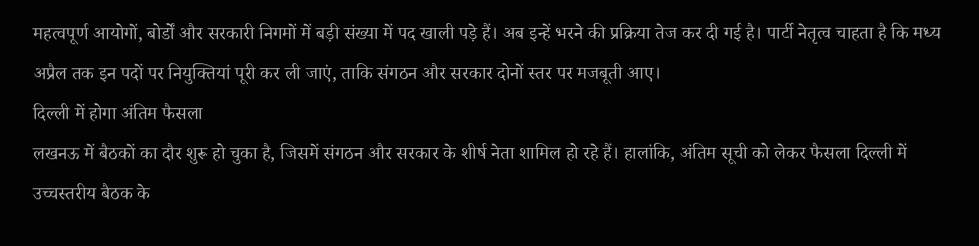महत्वपूर्ण आयोगों, बोर्डों और सरकारी निगमों में बड़ी संख्या में पद खाली पड़े हैं। अब इन्हें भरने की प्रक्रिया तेज कर दी गई है। पार्टी नेतृत्व चाहता है कि मध्य अप्रैल तक इन पदों पर नियुक्तियां पूरी कर ली जाएं, ताकि संगठन और सरकार दोनों स्तर पर मजबूती आए।
दिल्ली में होगा अंतिम फैसला
लखनऊ में बैठकों का दौर शुरू हो चुका है, जिसमें संगठन और सरकार के शीर्ष नेता शामिल हो रहे हैं। हालांकि, अंतिम सूची को लेकर फैसला दिल्ली में उच्चस्तरीय बैठक के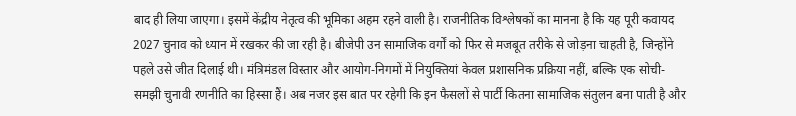बाद ही लिया जाएगा। इसमें केंद्रीय नेतृत्व की भूमिका अहम रहने वाली है। राजनीतिक विश्लेषकों का मानना है कि यह पूरी कवायद 2027 चुनाव को ध्यान में रखकर की जा रही है। बीजेपी उन सामाजिक वर्गों को फिर से मजबूत तरीके से जोड़ना चाहती है, जिन्होंने पहले उसे जीत दिलाई थी। मंत्रिमंडल विस्तार और आयोग-निगमों में नियुक्तियां केवल प्रशासनिक प्रक्रिया नहीं, बल्कि एक सोची-समझी चुनावी रणनीति का हिस्सा हैं। अब नजर इस बात पर रहेगी कि इन फैसलों से पार्टी कितना सामाजिक संतुलन बना पाती है और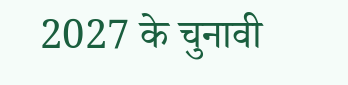2027 के चुनावी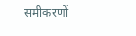समीकरणों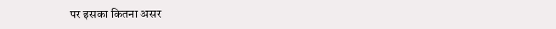पर इसका कितना असर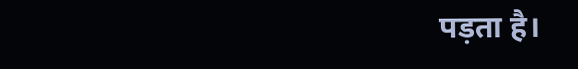पड़ता है।